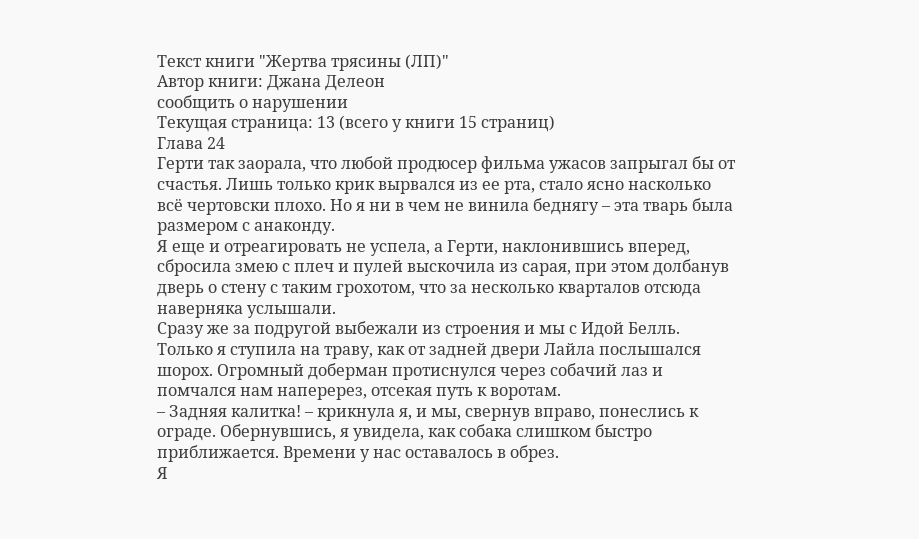Текст книги "Жертва трясины (ЛП)"
Автор книги: Джана Делеон
сообщить о нарушении
Текущая страница: 13 (всего у книги 15 страниц)
Глава 24
Герти так заорала, что любой продюсер фильма ужасов запрыгал бы от счастья. Лишь только крик вырвался из ее рта, стало ясно насколько всё чертовски плохо. Но я ни в чем не винила беднягу – эта тварь была размером с анаконду.
Я еще и отреагировать не успела, а Герти, наклонившись вперед, сбросила змею с плеч и пулей выскочила из сарая, при этом долбанув дверь о стену с таким грохотом, что за несколько кварталов отсюда наверняка услышали.
Сразу же за подругой выбежали из строения и мы с Идой Белль. Только я ступила на траву, как от задней двери Лайла послышался шорох. Огромный доберман протиснулся через собачий лаз и помчался нам наперерез, отсекая путь к воротам.
– Задняя калитка! – крикнула я, и мы, свернув вправо, понеслись к ограде. Обернувшись, я увидела, как собака слишком быстро приближается. Времени у нас оставалось в обрез.
Я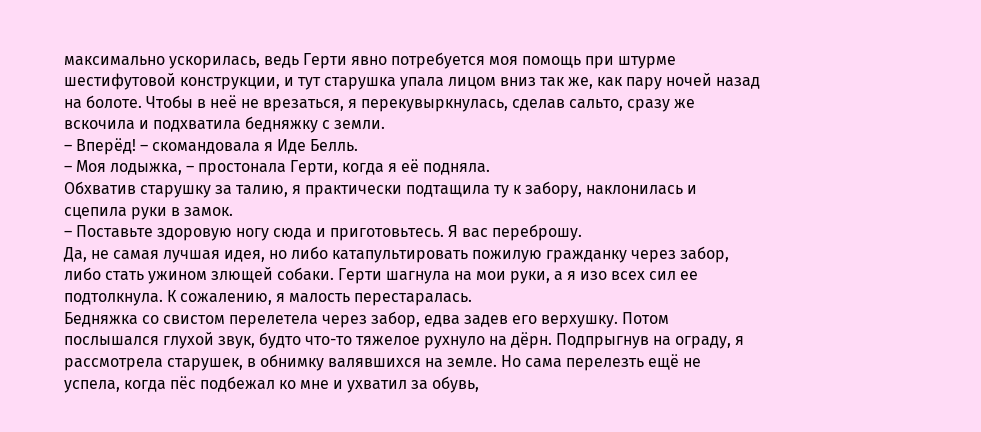максимально ускорилась, ведь Герти явно потребуется моя помощь при штурме шестифутовой конструкции, и тут старушка упала лицом вниз так же, как пару ночей назад на болоте. Чтобы в неё не врезаться, я перекувыркнулась, сделав сальто, сразу же вскочила и подхватила бедняжку с земли.
– Вперёд! – скомандовала я Иде Белль.
– Моя лодыжка, – простонала Герти, когда я её подняла.
Обхватив старушку за талию, я практически подтащила ту к забору, наклонилась и сцепила руки в замок.
– Поставьте здоровую ногу сюда и приготовьтесь. Я вас переброшу.
Да, не самая лучшая идея, но либо катапультировать пожилую гражданку через забор, либо стать ужином злющей собаки. Герти шагнула на мои руки, а я изо всех сил ее подтолкнула. К сожалению, я малость перестаралась.
Бедняжка со свистом перелетела через забор, едва задев его верхушку. Потом послышался глухой звук, будто что-то тяжелое рухнуло на дёрн. Подпрыгнув на ограду, я рассмотрела старушек, в обнимку валявшихся на земле. Но сама перелезть ещё не успела, когда пёс подбежал ко мне и ухватил за обувь,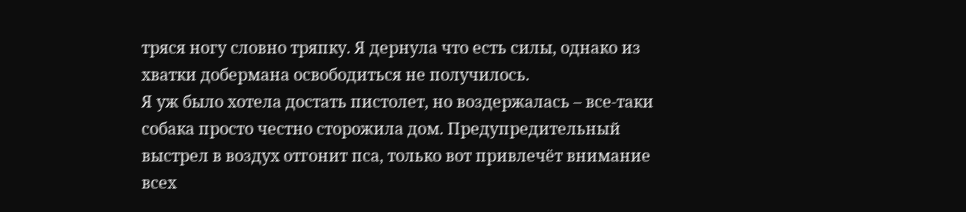тряся ногу словно тряпку. Я дернула что есть силы, однако из хватки добермана освободиться не получилось.
Я уж было хотела достать пистолет, но воздержалась – все-таки собака просто честно сторожила дом. Предупредительный выстрел в воздух отгонит пса, только вот привлечёт внимание всех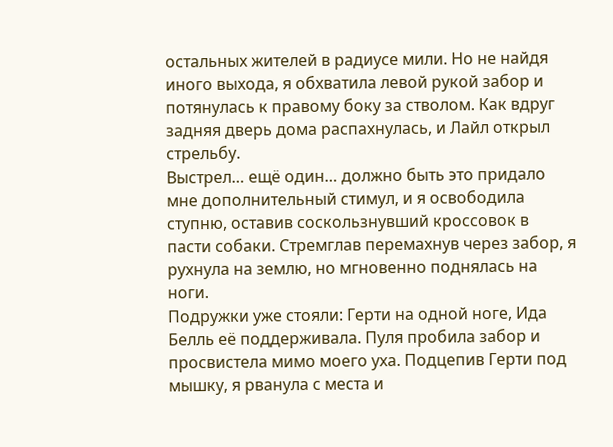остальных жителей в радиусе мили. Но не найдя иного выхода, я обхватила левой рукой забор и потянулась к правому боку за стволом. Как вдруг задняя дверь дома распахнулась, и Лайл открыл стрельбу.
Выстрел… ещё один… должно быть это придало мне дополнительный стимул, и я освободила ступню, оставив соскользнувший кроссовок в пасти собаки. Стремглав перемахнув через забор, я рухнула на землю, но мгновенно поднялась на ноги.
Подружки уже стояли: Герти на одной ноге, Ида Белль её поддерживала. Пуля пробила забор и просвистела мимо моего уха. Подцепив Герти под мышку, я рванула с места и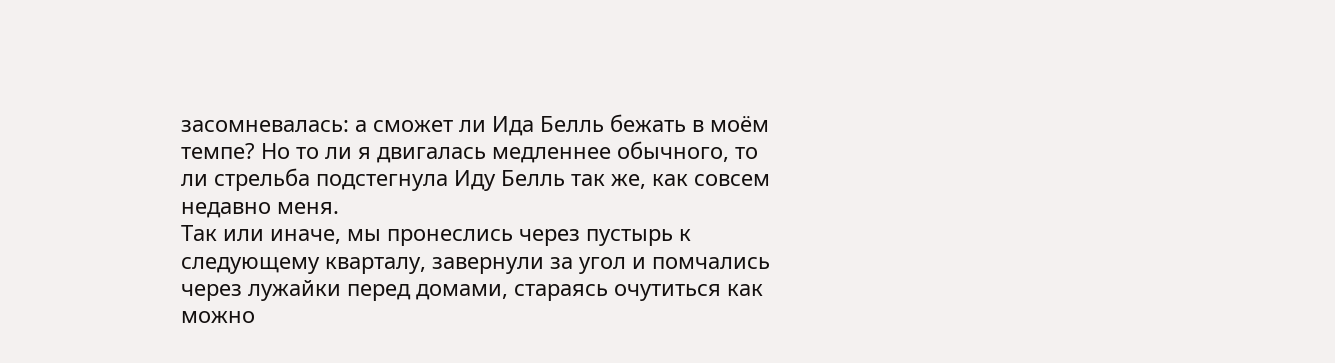засомневалась: а сможет ли Ида Белль бежать в моём темпе? Но то ли я двигалась медленнее обычного, то ли стрельба подстегнула Иду Белль так же, как совсем недавно меня.
Так или иначе, мы пронеслись через пустырь к следующему кварталу, завернули за угол и помчались через лужайки перед домами, стараясь очутиться как можно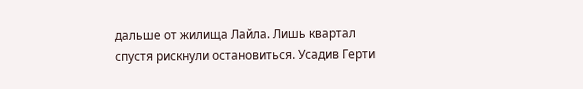дальше от жилища Лайла. Лишь квартал спустя рискнули остановиться. Усадив Герти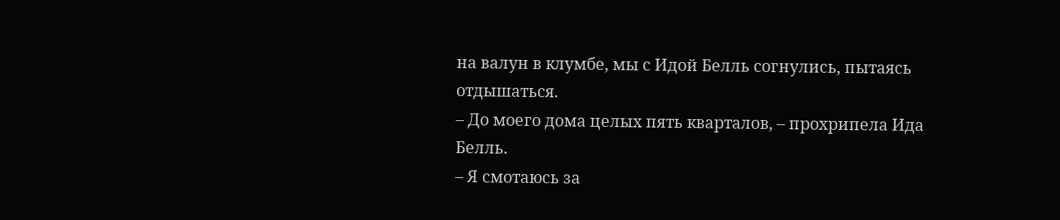на валун в клумбе, мы с Идой Белль согнулись, пытаясь отдышаться.
– До моего дома целых пять кварталов, – прохрипела Ида Белль.
– Я смотаюсь за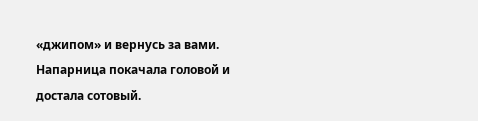«джипом» и вернусь за вами.
Напарница покачала головой и достала сотовый.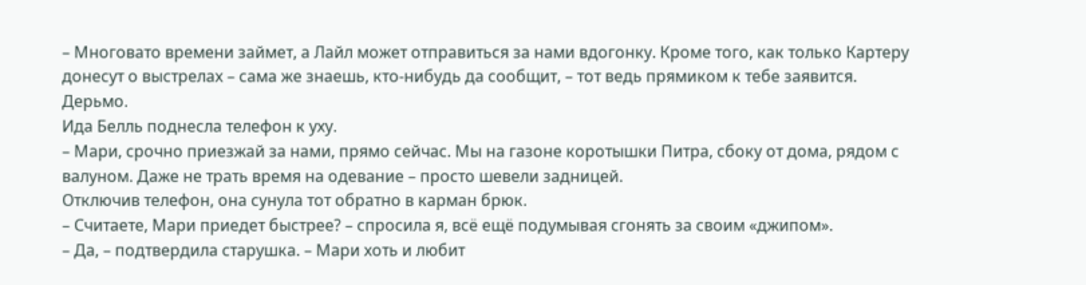– Многовато времени займет, а Лайл может отправиться за нами вдогонку. Кроме того, как только Картеру донесут о выстрелах – сама же знаешь, кто-нибудь да сообщит, – тот ведь прямиком к тебе заявится.
Дерьмо.
Ида Белль поднесла телефон к уху.
– Мари, срочно приезжай за нами, прямо сейчас. Мы на газоне коротышки Питра, сбоку от дома, рядом с валуном. Даже не трать время на одевание – просто шевели задницей.
Отключив телефон, она сунула тот обратно в карман брюк.
– Считаете, Мари приедет быстрее? – спросила я, всё ещё подумывая сгонять за своим «джипом».
– Да, – подтвердила старушка. – Мари хоть и любит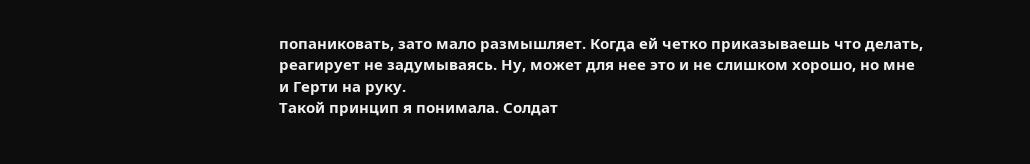попаниковать, зато мало размышляет. Когда ей четко приказываешь что делать, реагирует не задумываясь. Ну, может для нее это и не слишком хорошо, но мне и Герти на руку.
Такой принцип я понимала. Солдат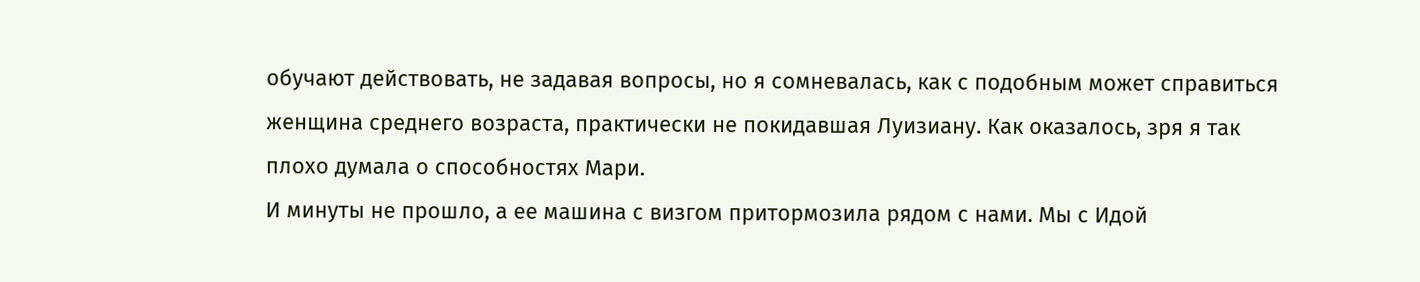обучают действовать, не задавая вопросы, но я сомневалась, как с подобным может справиться женщина среднего возраста, практически не покидавшая Луизиану. Как оказалось, зря я так плохо думала о способностях Мари.
И минуты не прошло, а ее машина с визгом притормозила рядом с нами. Мы с Идой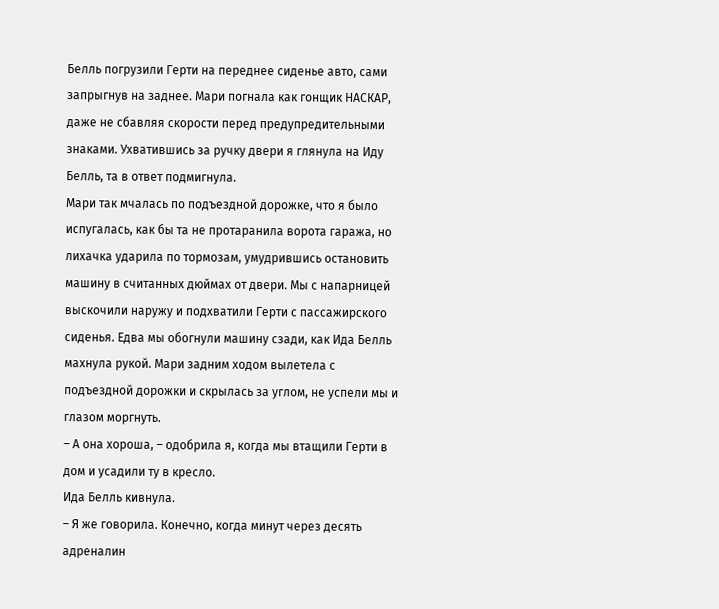Белль погрузили Герти на переднее сиденье авто, сами запрыгнув на заднее. Мари погнала как гонщик НАСКАР, даже не сбавляя скорости перед предупредительными знаками. Ухватившись за ручку двери я глянула на Иду Белль, та в ответ подмигнула.
Мари так мчалась по подъездной дорожке, что я было испугалась, как бы та не протаранила ворота гаража, но лихачка ударила по тормозам, умудрившись остановить машину в считанных дюймах от двери. Мы с напарницей выскочили наружу и подхватили Герти с пассажирского сиденья. Едва мы обогнули машину сзади, как Ида Белль махнула рукой. Мари задним ходом вылетела с подъездной дорожки и скрылась за углом, не успели мы и глазом моргнуть.
– А она хороша, – одобрила я, когда мы втащили Герти в дом и усадили ту в кресло.
Ида Белль кивнула.
– Я же говорила. Конечно, когда минут через десять адреналин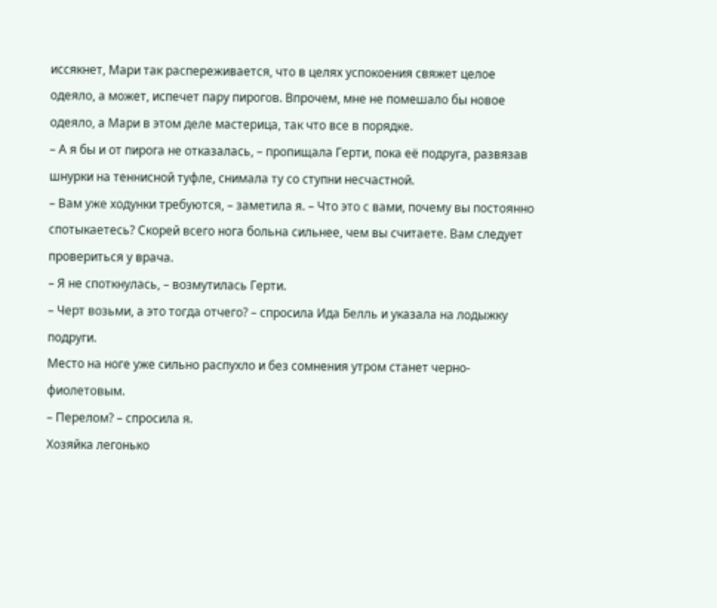иссякнет, Мари так распереживается, что в целях успокоения свяжет целое одеяло, а может, испечет пару пирогов. Впрочем, мне не помешало бы новое одеяло, а Мари в этом деле мастерица, так что все в порядке.
– А я бы и от пирога не отказалась, – пропищала Герти, пока её подруга, развязав шнурки на теннисной туфле, снимала ту со ступни несчастной.
– Вам уже ходунки требуются, – заметила я. – Что это с вами, почему вы постоянно спотыкаетесь? Скорей всего нога больна сильнее, чем вы считаете. Вам следует провериться у врача.
– Я не споткнулась, – возмутилась Герти.
– Черт возьми, а это тогда отчего? – спросила Ида Белль и указала на лодыжку подруги.
Место на ноге уже сильно распухло и без сомнения утром станет черно-фиолетовым.
– Перелом? – спросила я.
Хозяйка легонько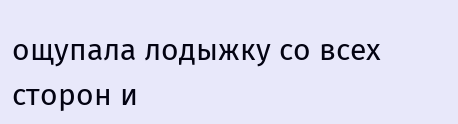ощупала лодыжку со всех сторон и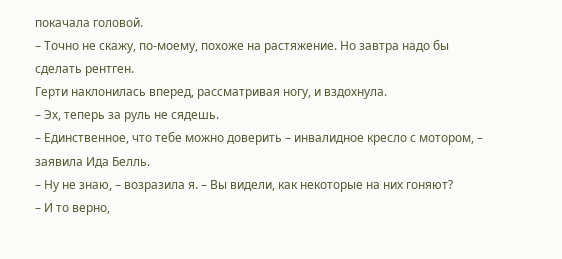покачала головой.
– Точно не скажу, по-моему, похоже на растяжение. Но завтра надо бы сделать рентген.
Герти наклонилась вперед, рассматривая ногу, и вздохнула.
– Эх, теперь за руль не сядешь.
– Единственное, что тебе можно доверить – инвалидное кресло с мотором, – заявила Ида Белль.
– Ну не знаю, – возразила я. – Вы видели, как некоторые на них гоняют?
– И то верно,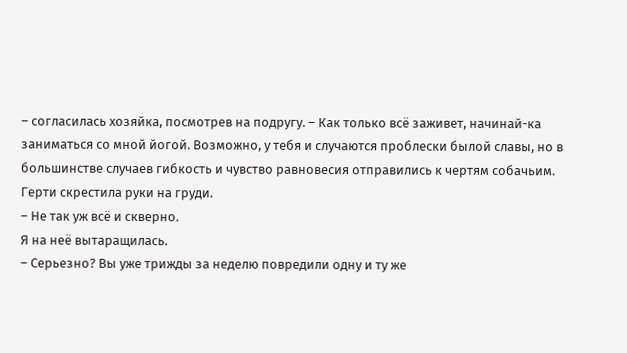– согласилась хозяйка, посмотрев на подругу. – Как только всё заживет, начинай-ка заниматься со мной йогой. Возможно, у тебя и случаются проблески былой славы, но в большинстве случаев гибкость и чувство равновесия отправились к чертям собачьим.
Герти скрестила руки на груди.
– Не так уж всё и скверно.
Я на неё вытаращилась.
– Серьезно? Вы уже трижды за неделю повредили одну и ту же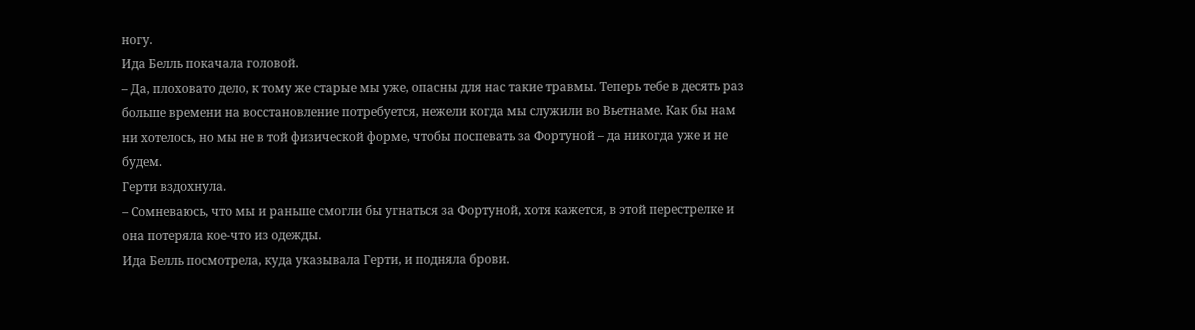ногу.
Ида Белль покачала головой.
– Да, плоховато дело, к тому же старые мы уже, опасны для нас такие травмы. Теперь тебе в десять раз больше времени на восстановление потребуется, нежели когда мы служили во Вьетнаме. Как бы нам ни хотелось, но мы не в той физической форме, чтобы поспевать за Фортуной – да никогда уже и не будем.
Герти вздохнула.
– Сомневаюсь, что мы и раньше смогли бы угнаться за Фортуной, хотя кажется, в этой перестрелке и она потеряла кое-что из одежды.
Ида Белль посмотрела, куда указывала Герти, и подняла брови.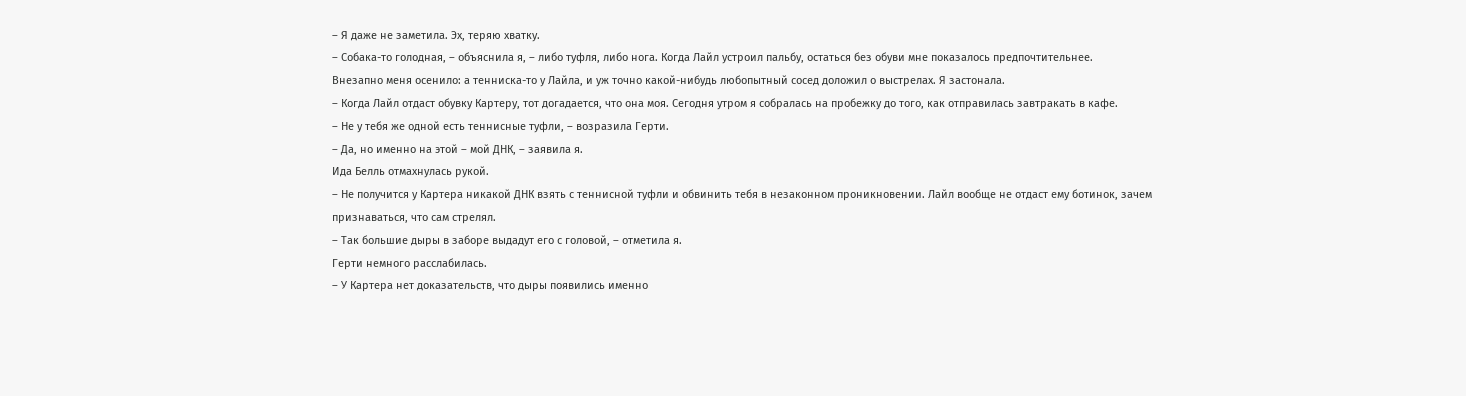– Я даже не заметила. Эх, теряю хватку.
– Собака-то голодная, – объяснила я, – либо туфля, либо нога. Когда Лайл устроил пальбу, остаться без обуви мне показалось предпочтительнее.
Внезапно меня осенило: а тенниска-то у Лайла, и уж точно какой-нибудь любопытный сосед доложил о выстрелах. Я застонала.
– Когда Лайл отдаст обувку Картеру, тот догадается, что она моя. Сегодня утром я собралась на пробежку до того, как отправилась завтракать в кафе.
– Не у тебя же одной есть теннисные туфли, – возразила Герти.
– Да, но именно на этой – мой ДНК, – заявила я.
Ида Белль отмахнулась рукой.
– Не получится у Картера никакой ДНК взять с теннисной туфли и обвинить тебя в незаконном проникновении. Лайл вообще не отдаст ему ботинок, зачем признаваться, что сам стрелял.
– Так большие дыры в заборе выдадут его с головой, – отметила я.
Герти немного расслабилась.
– У Картера нет доказательств, что дыры появились именно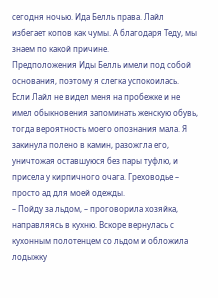сегодня ночью. Ида Белль права. Лайл избегает копов как чумы. А благодаря Теду, мы знаем по какой причине.
Предположения Иды Белль имели под собой основания, поэтому я слегка успокоилась. Если Лайл не видел меня на пробежке и не имел обыкновения запоминать женскую обувь, тогда вероятность моего опознания мала. Я закинула полено в камин, разожгла его, уничтожая оставшуюся без пары туфлю, и присела у кирпичного очага. Греховодье – просто ад для моей одежды.
– Пойду за льдом, – проговорила хозяйка, направляясь в кухню. Вскоре вернулась с кухонным полотенцем со льдом и обложила лодыжку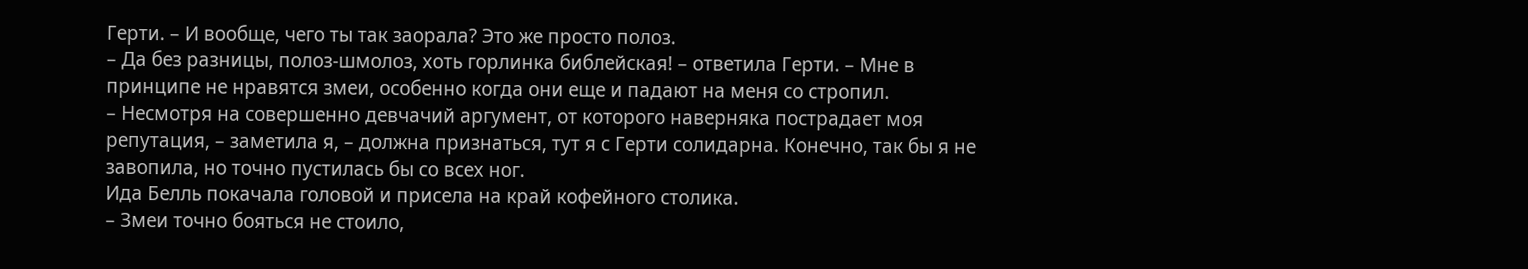Герти. – И вообще, чего ты так заорала? Это же просто полоз.
– Да без разницы, полоз-шмолоз, хоть горлинка библейская! – ответила Герти. – Мне в принципе не нравятся змеи, особенно когда они еще и падают на меня со стропил.
– Несмотря на совершенно девчачий аргумент, от которого наверняка пострадает моя репутация, – заметила я, – должна признаться, тут я с Герти солидарна. Конечно, так бы я не завопила, но точно пустилась бы со всех ног.
Ида Белль покачала головой и присела на край кофейного столика.
– Змеи точно бояться не стоило,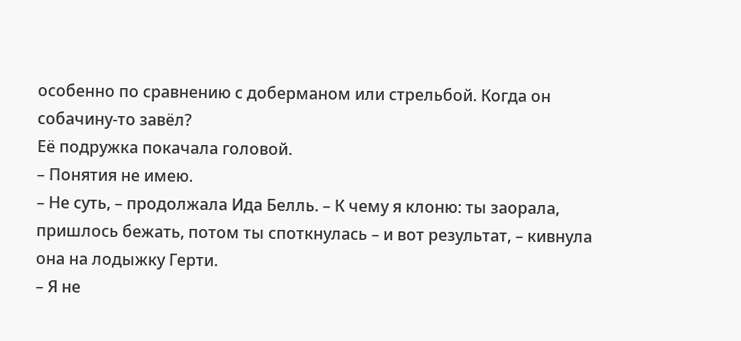особенно по сравнению с доберманом или стрельбой. Когда он собачину-то завёл?
Её подружка покачала головой.
– Понятия не имею.
– Не суть, – продолжала Ида Белль. – К чему я клоню: ты заорала, пришлось бежать, потом ты споткнулась – и вот результат, – кивнула она на лодыжку Герти.
– Я не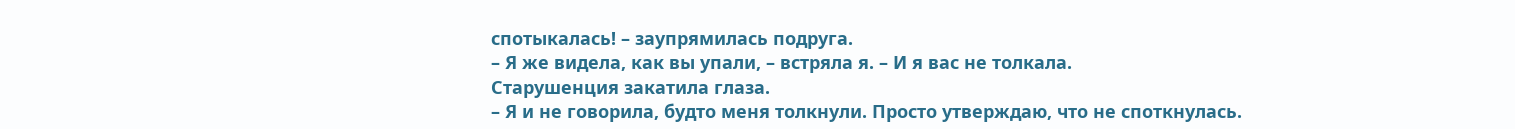спотыкалась! – заупрямилась подруга.
– Я же видела, как вы упали, – встряла я. – И я вас не толкала.
Старушенция закатила глаза.
– Я и не говорила, будто меня толкнули. Просто утверждаю, что не споткнулась.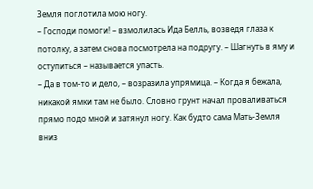Земля поглотила мою ногу.
– Господи помоги! – взмолилась Ида Белль, возведя глаза к потолку, а затем снова посмотрела на подругу. – Шагнуть в яму и оступиться – называется упасть.
– Да в том-то и дело, – возразила упрямица. – Когда я бежала, никакой ямки там не было. Словно грунт начал проваливаться прямо подо мной и затянул ногу. Как будто сама Мать-Земля вниз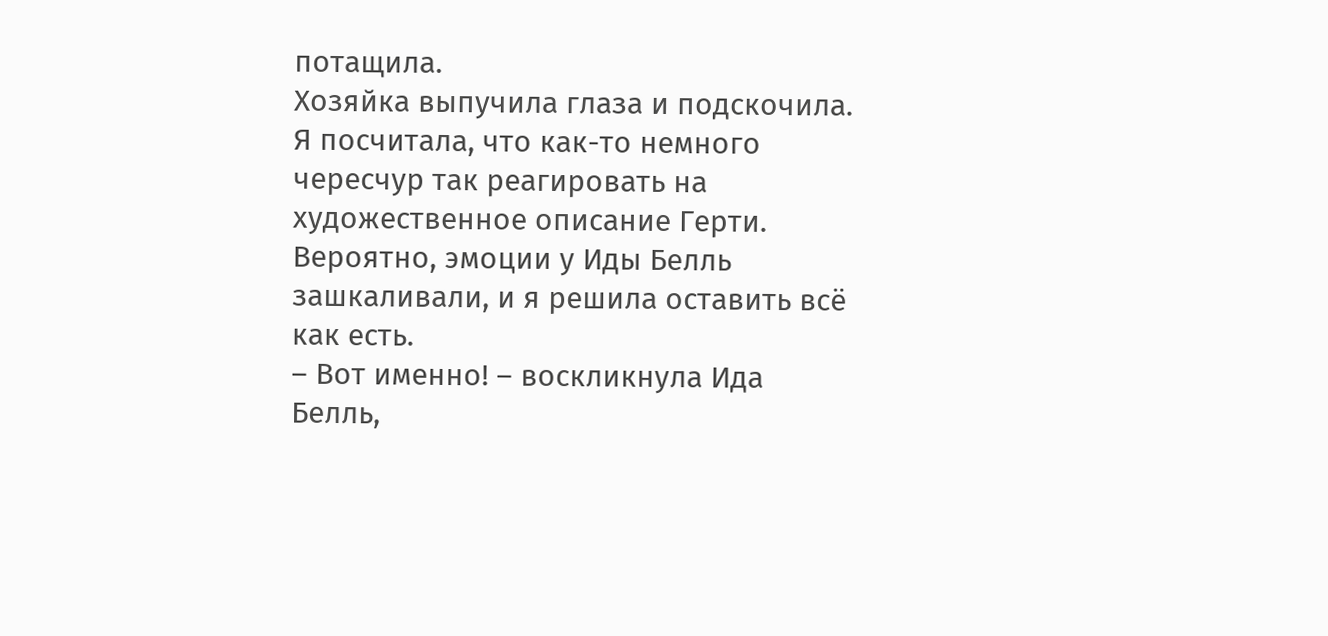потащила.
Хозяйка выпучила глаза и подскочила. Я посчитала, что как-то немного чересчур так реагировать на художественное описание Герти. Вероятно, эмоции у Иды Белль зашкаливали, и я решила оставить всё как есть.
– Вот именно! – воскликнула Ида Белль,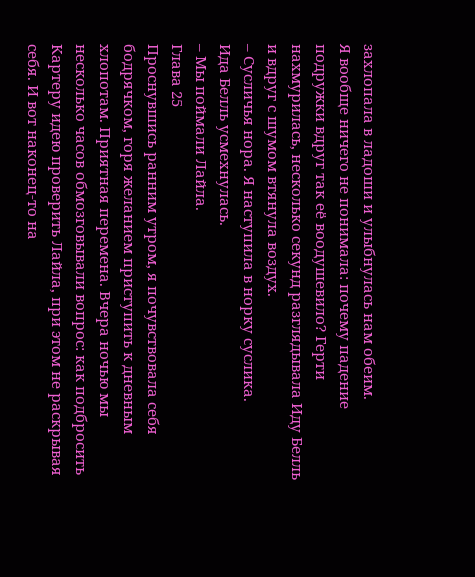захлопала в ладоши и улыбнулась нам обеим.
Я вообще ничего не понимала: почему падение подружки вдруг так её воодушевило? Герти нахмурилась, несколько секунд разглядывала Иду Белль и вдруг с шумом втянула воздух.
– Сусличья нора. Я наступила в норку суслика.
Ида Белль усмехнулась.
– Мы поймали Лайла.
Глава 25
Проснувшись ранним утром, я почувствовала себя бодрячком, горя желанием приступить к дневным хлопотам. Приятная перемена. Вчера ночью мы несколько часов обмозговывали вопрос: как подбросить Картеру идею проверить Лайла, при этом не раскрывая себя. И вот наконец-то на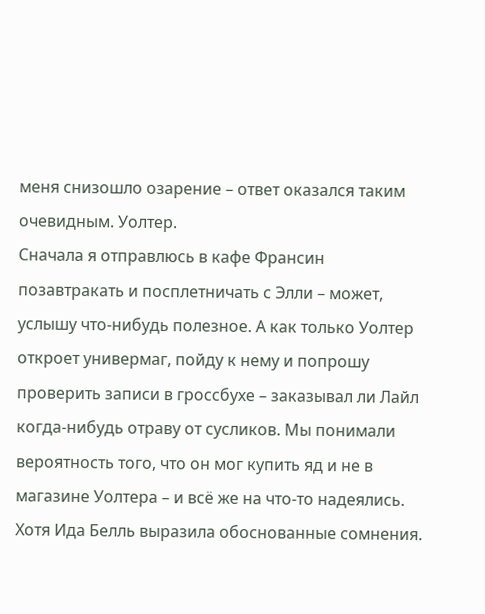меня снизошло озарение – ответ оказался таким очевидным. Уолтер.
Сначала я отправлюсь в кафе Франсин позавтракать и посплетничать с Элли – может, услышу что-нибудь полезное. А как только Уолтер откроет универмаг, пойду к нему и попрошу проверить записи в гроссбухе – заказывал ли Лайл когда-нибудь отраву от сусликов. Мы понимали вероятность того, что он мог купить яд и не в магазине Уолтера – и всё же на что-то надеялись. Хотя Ида Белль выразила обоснованные сомнения.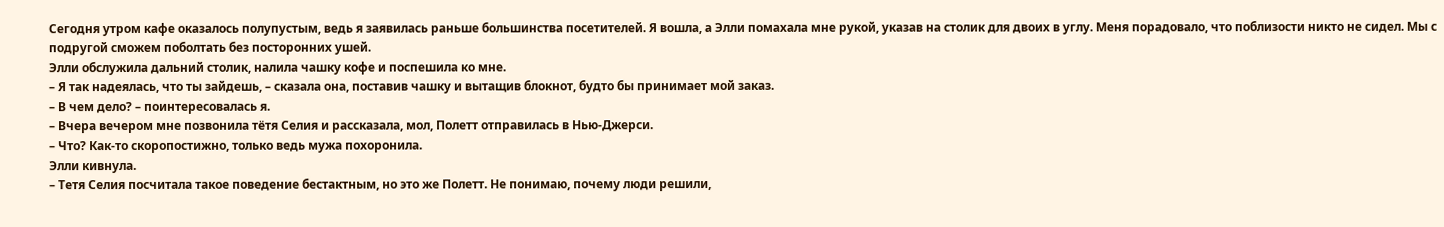Сегодня утром кафе оказалось полупустым, ведь я заявилась раньше большинства посетителей. Я вошла, а Элли помахала мне рукой, указав на столик для двоих в углу. Меня порадовало, что поблизости никто не сидел. Мы с подругой сможем поболтать без посторонних ушей.
Элли обслужила дальний столик, налила чашку кофе и поспешила ко мне.
– Я так надеялась, что ты зайдешь, – сказала она, поставив чашку и вытащив блокнот, будто бы принимает мой заказ.
– В чем дело? – поинтересовалась я.
– Вчера вечером мне позвонила тётя Селия и рассказала, мол, Полетт отправилась в Нью-Джерси.
– Что? Как-то скоропостижно, только ведь мужа похоронила.
Элли кивнула.
– Тетя Селия посчитала такое поведение бестактным, но это же Полетт. Не понимаю, почему люди решили,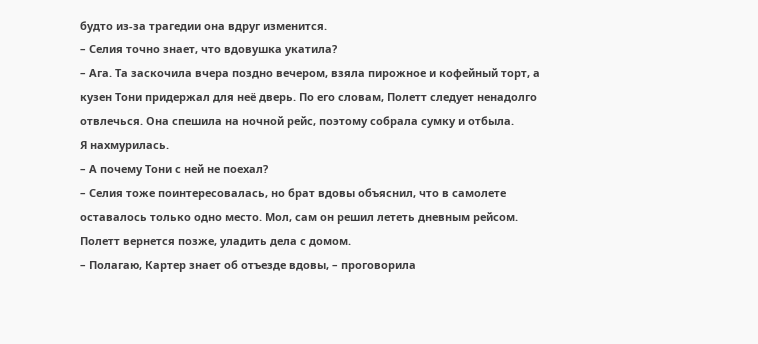будто из-за трагедии она вдруг изменится.
– Селия точно знает, что вдовушка укатила?
– Ага. Та заскочила вчера поздно вечером, взяла пирожное и кофейный торт, а кузен Тони придержал для неё дверь. По его словам, Полетт следует ненадолго отвлечься. Она спешила на ночной рейс, поэтому собрала сумку и отбыла.
Я нахмурилась.
– А почему Тони с ней не поехал?
– Селия тоже поинтересовалась, но брат вдовы объяснил, что в самолете оставалось только одно место. Мол, сам он решил лететь дневным рейсом. Полетт вернется позже, уладить дела с домом.
– Полагаю, Картер знает об отъезде вдовы, – проговорила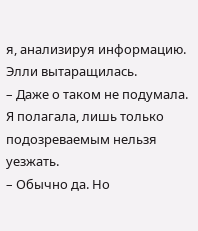я, анализируя информацию.
Элли вытаращилась.
– Даже о таком не подумала. Я полагала, лишь только подозреваемым нельзя уезжать.
– Обычно да. Но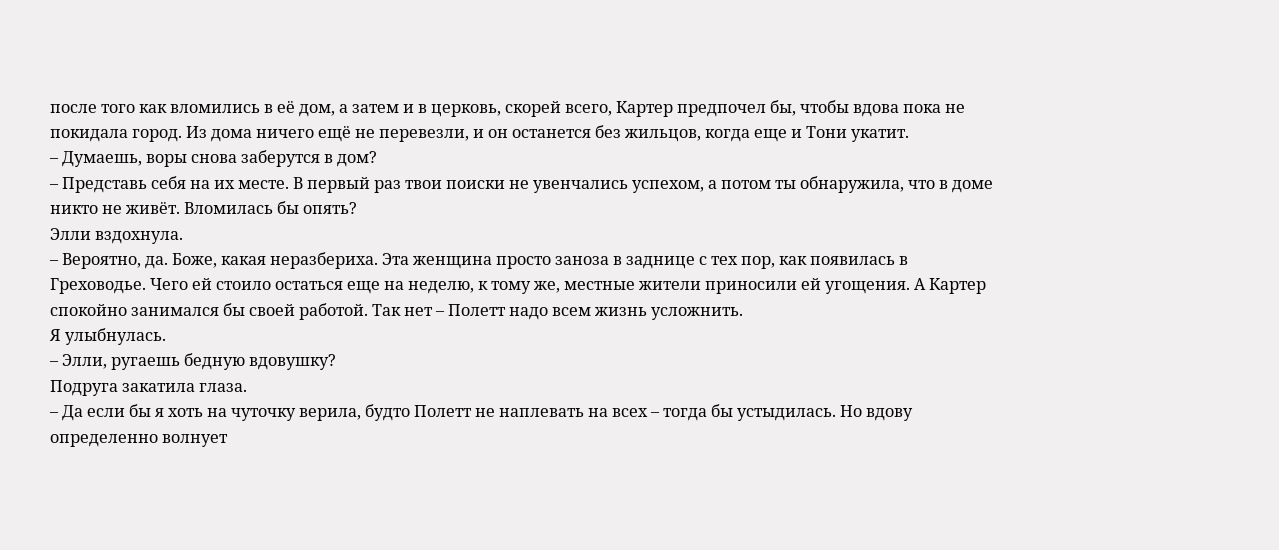после того как вломились в её дом, а затем и в церковь, скорей всего, Картер предпочел бы, чтобы вдова пока не покидала город. Из дома ничего ещё не перевезли, и он останется без жильцов, когда еще и Тони укатит.
– Думаешь, воры снова заберутся в дом?
– Представь себя на их месте. В первый раз твои поиски не увенчались успехом, а потом ты обнаружила, что в доме никто не живёт. Вломилась бы опять?
Элли вздохнула.
– Вероятно, да. Боже, какая неразбериха. Эта женщина просто заноза в заднице с тех пор, как появилась в Греховодье. Чего ей стоило остаться еще на неделю, к тому же, местные жители приносили ей угощения. А Картер спокойно занимался бы своей работой. Так нет – Полетт надо всем жизнь усложнить.
Я улыбнулась.
– Элли, ругаешь бедную вдовушку?
Подруга закатила глаза.
– Да если бы я хоть на чуточку верила, будто Полетт не наплевать на всех – тогда бы устыдилась. Но вдову определенно волнует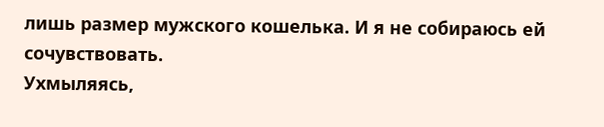лишь размер мужского кошелька. И я не собираюсь ей сочувствовать.
Ухмыляясь,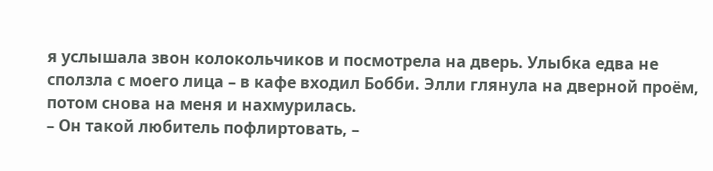я услышала звон колокольчиков и посмотрела на дверь. Улыбка едва не сползла с моего лица – в кафе входил Бобби. Элли глянула на дверной проём, потом снова на меня и нахмурилась.
– Он такой любитель пофлиртовать, –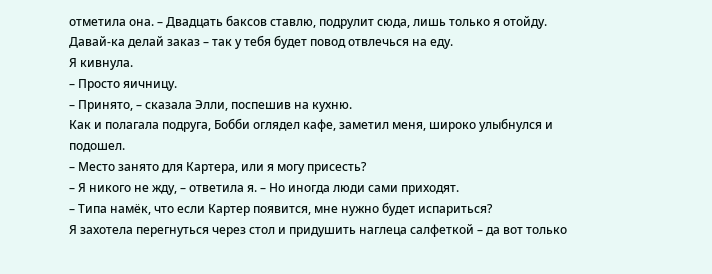отметила она. – Двадцать баксов ставлю, подрулит сюда, лишь только я отойду. Давай-ка делай заказ – так у тебя будет повод отвлечься на еду.
Я кивнула.
– Просто яичницу.
– Принято, – сказала Элли, поспешив на кухню.
Как и полагала подруга, Бобби оглядел кафе, заметил меня, широко улыбнулся и подошел.
– Место занято для Картера, или я могу присесть?
– Я никого не жду, – ответила я. – Но иногда люди сами приходят.
– Типа намёк, что если Картер появится, мне нужно будет испариться?
Я захотела перегнуться через стол и придушить наглеца салфеткой – да вот только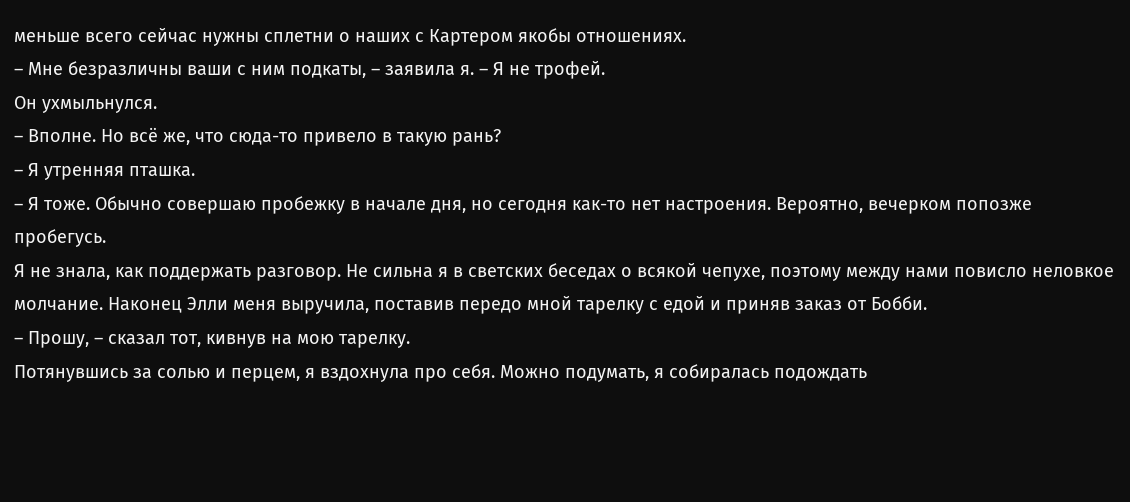меньше всего сейчас нужны сплетни о наших с Картером якобы отношениях.
– Мне безразличны ваши с ним подкаты, – заявила я. – Я не трофей.
Он ухмыльнулся.
– Вполне. Но всё же, что сюда-то привело в такую рань?
– Я утренняя пташка.
– Я тоже. Обычно совершаю пробежку в начале дня, но сегодня как-то нет настроения. Вероятно, вечерком попозже пробегусь.
Я не знала, как поддержать разговор. Не сильна я в светских беседах о всякой чепухе, поэтому между нами повисло неловкое молчание. Наконец Элли меня выручила, поставив передо мной тарелку с едой и приняв заказ от Бобби.
– Прошу, – сказал тот, кивнув на мою тарелку.
Потянувшись за солью и перцем, я вздохнула про себя. Можно подумать, я собиралась подождать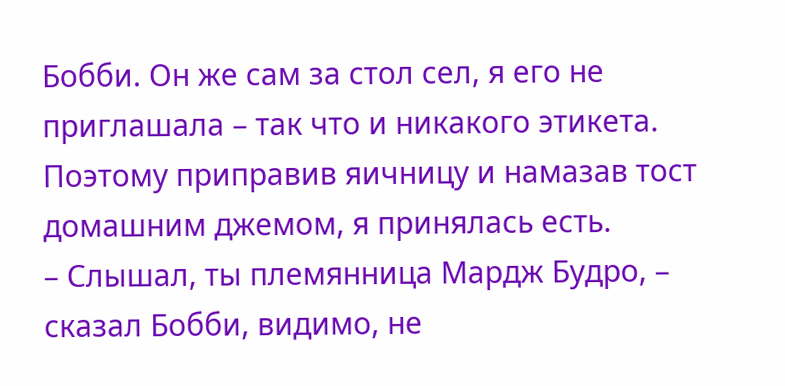Бобби. Он же сам за стол сел, я его не приглашала – так что и никакого этикета. Поэтому приправив яичницу и намазав тост домашним джемом, я принялась есть.
– Слышал, ты племянница Мардж Будро, – сказал Бобби, видимо, не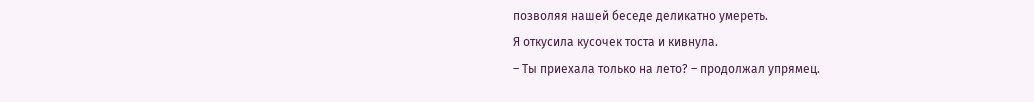позволяя нашей беседе деликатно умереть.
Я откусила кусочек тоста и кивнула.
– Ты приехала только на лето? – продолжал упрямец.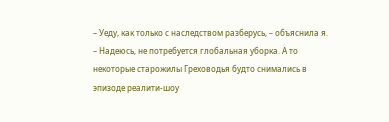– Уеду, как только с наследством разберусь, – объяснила я.
– Надеюсь, не потребуется глобальная уборка. А то некоторые старожилы Греховодья будто снимались в эпизоде реалити-шоу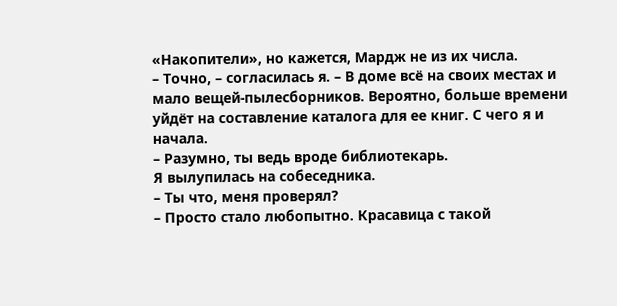«Накопители», но кажется, Мардж не из их числа.
– Точно, – согласилась я. – В доме всё на своих местах и мало вещей-пылесборников. Вероятно, больше времени уйдёт на составление каталога для ее книг. С чего я и начала.
– Разумно, ты ведь вроде библиотекарь.
Я вылупилась на собеседника.
– Ты что, меня проверял?
– Просто стало любопытно. Красавица с такой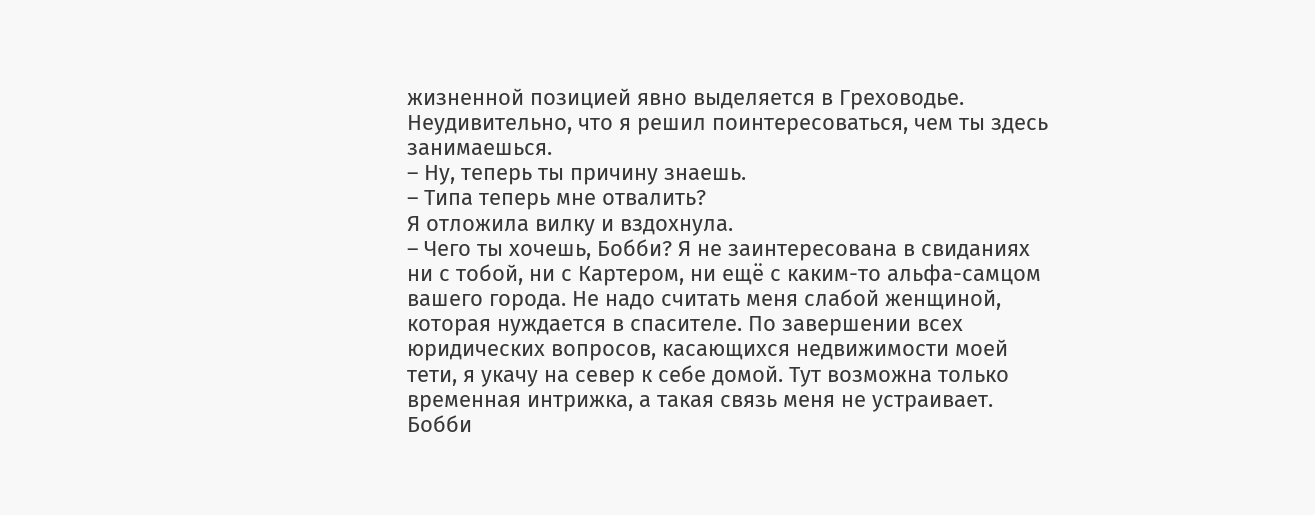жизненной позицией явно выделяется в Греховодье. Неудивительно, что я решил поинтересоваться, чем ты здесь занимаешься.
– Ну, теперь ты причину знаешь.
– Типа теперь мне отвалить?
Я отложила вилку и вздохнула.
– Чего ты хочешь, Бобби? Я не заинтересована в свиданиях ни с тобой, ни с Картером, ни ещё с каким-то альфа-самцом вашего города. Не надо считать меня слабой женщиной, которая нуждается в спасителе. По завершении всех юридических вопросов, касающихся недвижимости моей тети, я укачу на север к себе домой. Тут возможна только временная интрижка, а такая связь меня не устраивает.
Бобби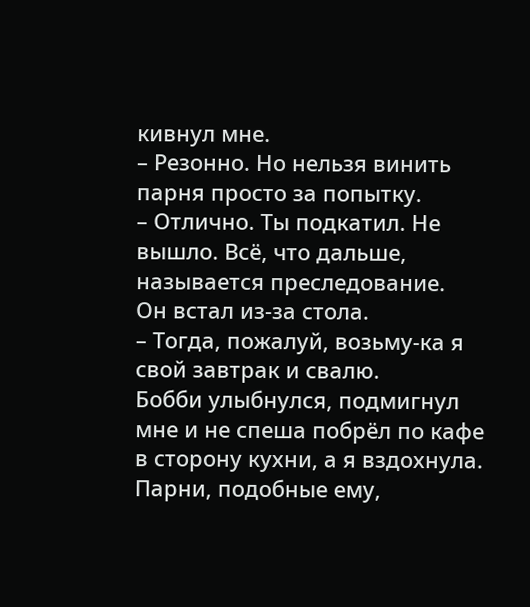кивнул мне.
– Резонно. Но нельзя винить парня просто за попытку.
– Отлично. Ты подкатил. Не вышло. Всё, что дальше, называется преследование.
Он встал из-за стола.
– Тогда, пожалуй, возьму-ка я свой завтрак и свалю.
Бобби улыбнулся, подмигнул мне и не спеша побрёл по кафе в сторону кухни, а я вздохнула. Парни, подобные ему,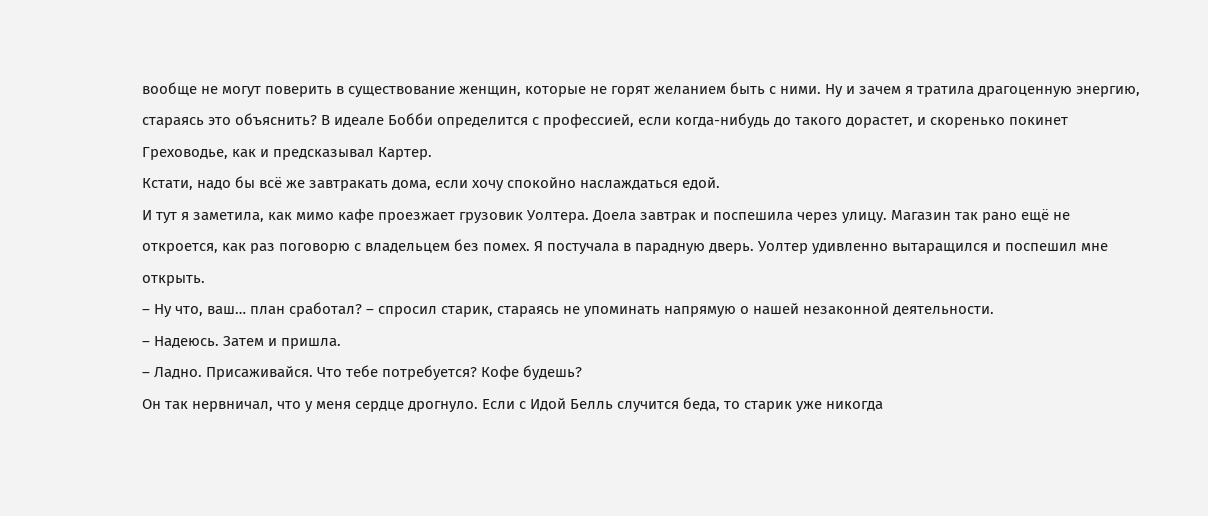вообще не могут поверить в существование женщин, которые не горят желанием быть с ними. Ну и зачем я тратила драгоценную энергию, стараясь это объяснить? В идеале Бобби определится с профессией, если когда-нибудь до такого дорастет, и скоренько покинет Греховодье, как и предсказывал Картер.
Кстати, надо бы всё же завтракать дома, если хочу спокойно наслаждаться едой.
И тут я заметила, как мимо кафе проезжает грузовик Уолтера. Доела завтрак и поспешила через улицу. Магазин так рано ещё не откроется, как раз поговорю с владельцем без помех. Я постучала в парадную дверь. Уолтер удивленно вытаращился и поспешил мне открыть.
– Ну что, ваш… план сработал? – спросил старик, стараясь не упоминать напрямую о нашей незаконной деятельности.
– Надеюсь. Затем и пришла.
– Ладно. Присаживайся. Что тебе потребуется? Кофе будешь?
Он так нервничал, что у меня сердце дрогнуло. Если с Идой Белль случится беда, то старик уже никогда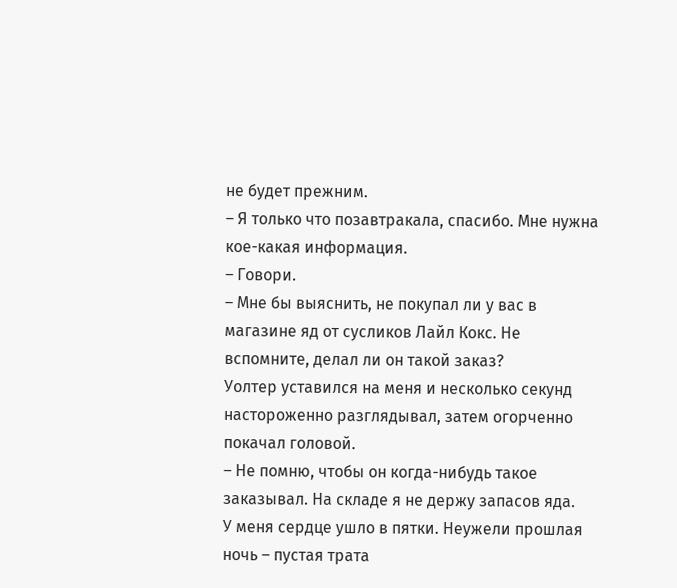не будет прежним.
– Я только что позавтракала, спасибо. Мне нужна кое-какая информация.
– Говори.
– Мне бы выяснить, не покупал ли у вас в магазине яд от сусликов Лайл Кокс. Не вспомните, делал ли он такой заказ?
Уолтер уставился на меня и несколько секунд настороженно разглядывал, затем огорченно покачал головой.
– Не помню, чтобы он когда-нибудь такое заказывал. На складе я не держу запасов яда.
У меня сердце ушло в пятки. Неужели прошлая ночь – пустая трата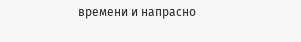времени и напрасно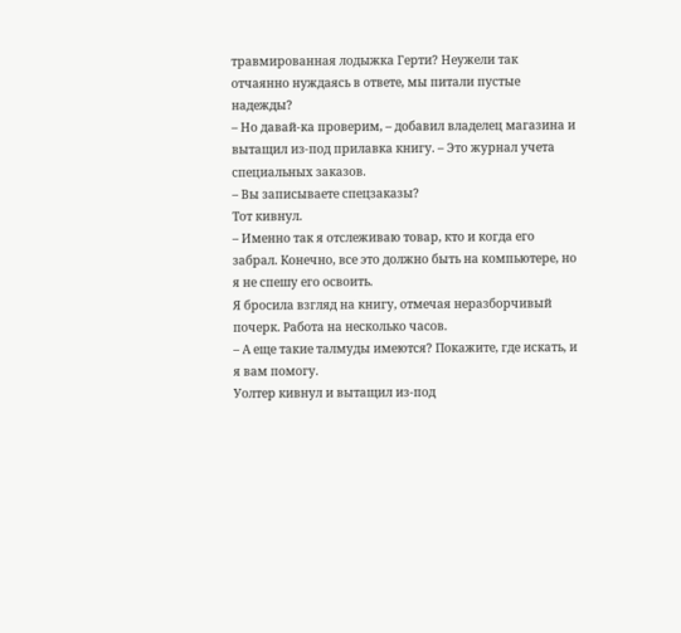травмированная лодыжка Герти? Неужели так отчаянно нуждаясь в ответе, мы питали пустые надежды?
– Но давай-ка проверим, – добавил владелец магазина и вытащил из-под прилавка книгу. – Это журнал учета специальных заказов.
– Вы записываете спецзаказы?
Тот кивнул.
– Именно так я отслеживаю товар, кто и когда его забрал. Конечно, все это должно быть на компьютере, но я не спешу его освоить.
Я бросила взгляд на книгу, отмечая неразборчивый почерк. Работа на несколько часов.
– А еще такие талмуды имеются? Покажите, где искать, и я вам помогу.
Уолтер кивнул и вытащил из-под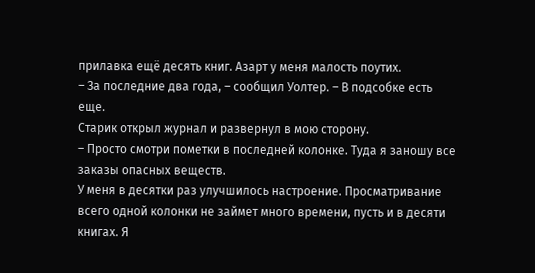прилавка ещё десять книг. Азарт у меня малость поутих.
– За последние два года, – сообщил Уолтер. – В подсобке есть еще.
Старик открыл журнал и развернул в мою сторону.
– Просто смотри пометки в последней колонке. Туда я заношу все заказы опасных веществ.
У меня в десятки раз улучшилось настроение. Просматривание всего одной колонки не займет много времени, пусть и в десяти книгах. Я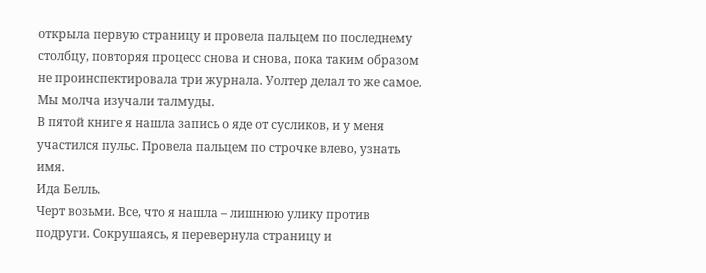открыла первую страницу и провела пальцем по последнему столбцу, повторяя процесс снова и снова, пока таким образом не проинспектировала три журнала. Уолтер делал то же самое. Мы молча изучали талмуды.
В пятой книге я нашла запись о яде от сусликов, и у меня участился пульс. Провела пальцем по строчке влево, узнать имя.
Ида Белль.
Черт возьми. Все, что я нашла – лишнюю улику против подруги. Сокрушаясь, я перевернула страницу и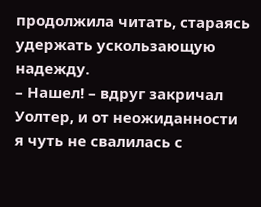продолжила читать, стараясь удержать ускользающую надежду.
– Нашел! – вдруг закричал Уолтер, и от неожиданности я чуть не свалилась с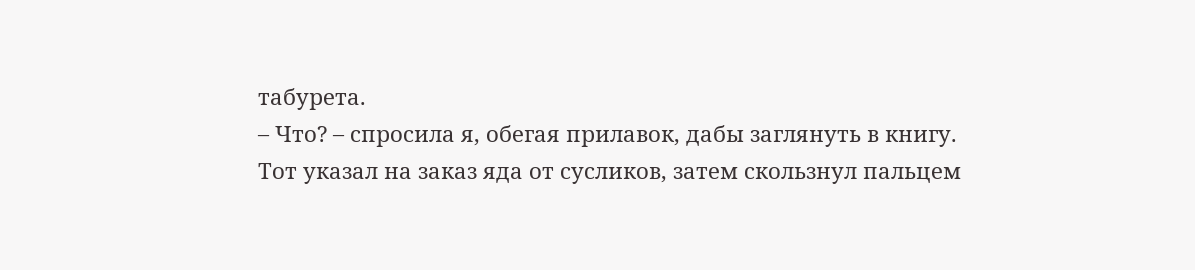табурета.
– Что? – спросила я, обегая прилавок, дабы заглянуть в книгу.
Тот указал на заказ яда от сусликов, затем скользнул пальцем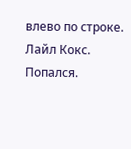влево по строке.
Лайл Кокс.
Попался.